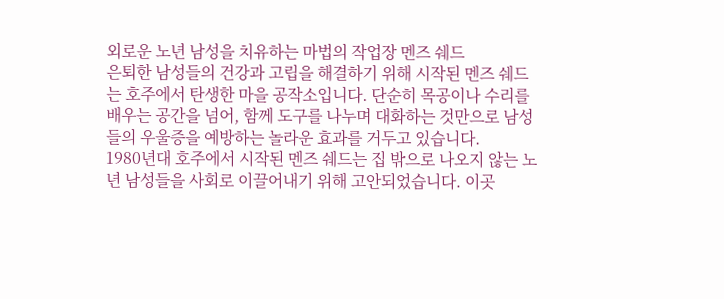외로운 노년 남성을 치유하는 마법의 작업장 멘즈 쉐드
은퇴한 남성들의 건강과 고립을 해결하기 위해 시작된 멘즈 쉐드는 호주에서 탄생한 마을 공작소입니다. 단순히 목공이나 수리를 배우는 공간을 넘어, 함께 도구를 나누며 대화하는 것만으로 남성들의 우울증을 예방하는 놀라운 효과를 거두고 있습니다.
1980년대 호주에서 시작된 멘즈 쉐드는 집 밖으로 나오지 않는 노년 남성들을 사회로 이끌어내기 위해 고안되었습니다. 이곳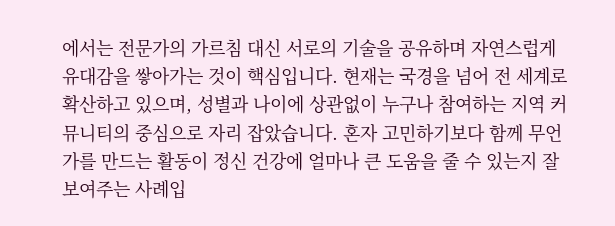에서는 전문가의 가르침 대신 서로의 기술을 공유하며 자연스럽게 유대감을 쌓아가는 것이 핵심입니다. 현재는 국경을 넘어 전 세계로 확산하고 있으며, 성별과 나이에 상관없이 누구나 참여하는 지역 커뮤니티의 중심으로 자리 잡았습니다. 혼자 고민하기보다 함께 무언가를 만드는 활동이 정신 건강에 얼마나 큰 도움을 줄 수 있는지 잘 보여주는 사례입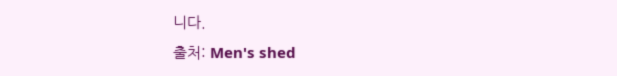니다.
출처: Men's shed